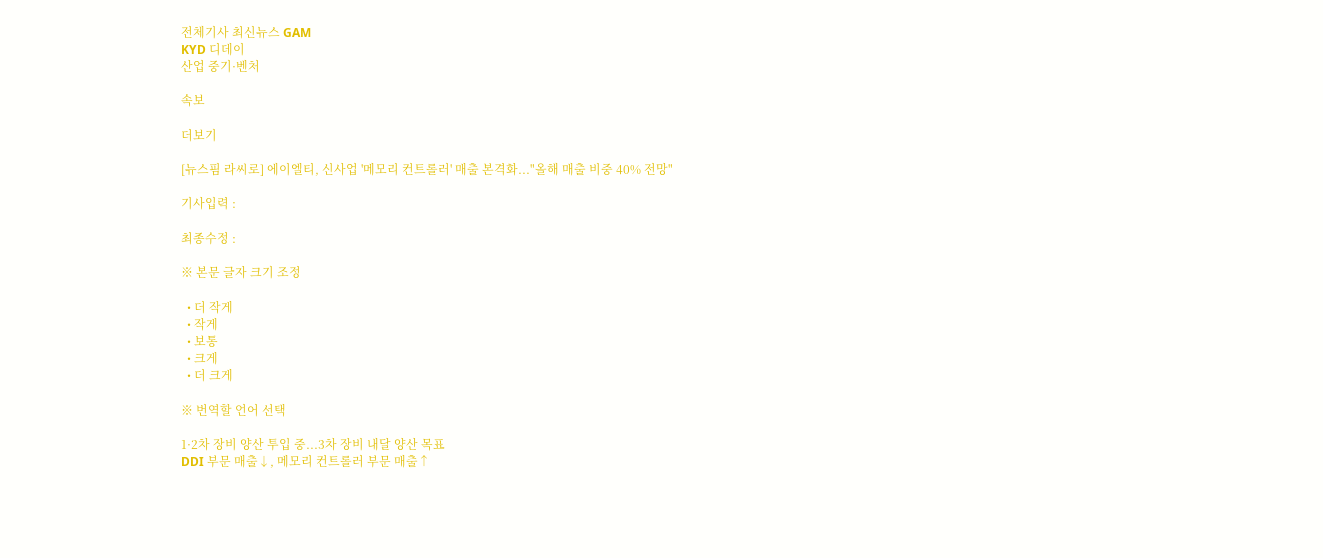전체기사 최신뉴스 GAM
KYD 디데이
산업 중기·벤처

속보

더보기

[뉴스핌 라씨로] 에이엘티, 신사업 '메모리 컨트롤러' 매출 본격화..."올해 매출 비중 40% 전망"

기사입력 :

최종수정 :

※ 본문 글자 크기 조정

  • 더 작게
  • 작게
  • 보통
  • 크게
  • 더 크게

※ 번역할 언어 선택

1·2차 장비 양산 투입 중...3차 장비 내달 양산 목표
DDI 부문 매출↓, 메모리 컨트롤러 부문 매출↑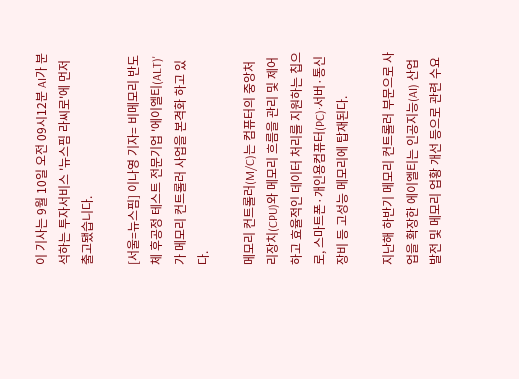이 기사는 9월 10일 오전 09시12분 AI가 분석하는 투자서비스 '뉴스핌 라씨로'에 먼저 출고됐습니다.

[서울=뉴스핌] 이나영 기자= 비메모리 반도체 후공정 테스트 전문기업 '에이엘티(ALT)'가 메모리 컨트롤러 사업을 본격화 하고 있다.

메모리 컨트롤러(M/C)는 컴퓨터의 중앙처리장치(CPU)와 메모리 흐름을 관리 및 제어하고 효율적인 데이터 처리를 지원하는 칩으로, 스마트폰·개인용컴퓨터(PC)·서버·통신장비 등 고성능 메모리에 탑재된다.

지난해 하반기 메모리 컨트롤러 부문으로 사업을 확장한 에이엘티는 인공지능(AI) 산업 발전 및 메모리 업황 개선 등으로 관련 수요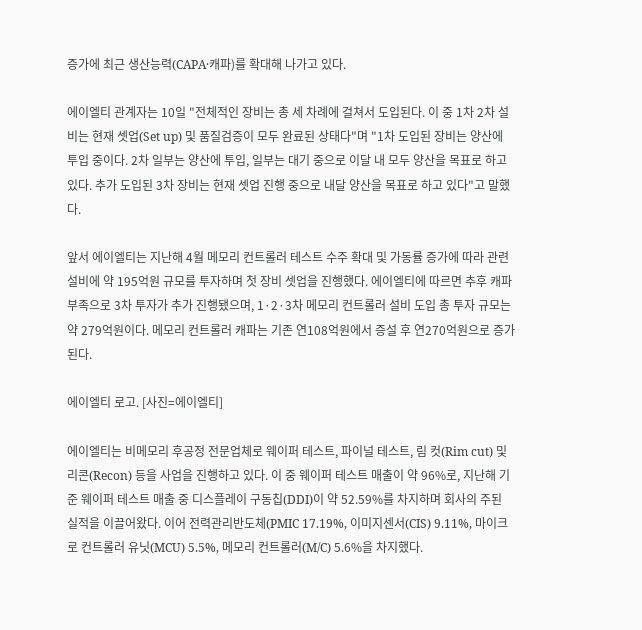증가에 최근 생산능력(CAPA·캐파)를 확대해 나가고 있다.

에이엘티 관계자는 10일 "전체적인 장비는 총 세 차례에 걸쳐서 도입된다. 이 중 1차 2차 설비는 현재 셋업(Set up) 및 품질검증이 모두 완료된 상태다"며 "1차 도입된 장비는 양산에 투입 중이다. 2차 일부는 양산에 투입, 일부는 대기 중으로 이달 내 모두 양산을 목표로 하고 있다. 추가 도입된 3차 장비는 현재 셋업 진행 중으로 내달 양산을 목표로 하고 있다"고 말했다.

앞서 에이엘티는 지난해 4월 메모리 컨트롤러 테스트 수주 확대 및 가동률 증가에 따라 관련 설비에 약 195억원 규모를 투자하며 첫 장비 셋업을 진행했다. 에이엘티에 따르면 추후 캐파 부족으로 3차 투자가 추가 진행됐으며, 1·2·3차 메모리 컨트롤러 설비 도입 총 투자 규모는 약 279억원이다. 메모리 컨트롤러 캐파는 기존 연108억원에서 증설 후 연270억원으로 증가된다.

에이엘티 로고. [사진=에이엘티]

에이엘티는 비메모리 후공정 전문업체로 웨이퍼 테스트, 파이널 테스트, 림 컷(Rim cut) 및 리콘(Recon) 등을 사업을 진행하고 있다. 이 중 웨이퍼 테스트 매출이 약 96%로, 지난해 기준 웨이퍼 테스트 매출 중 디스플레이 구동칩(DDI)이 약 52.59%를 차지하며 회사의 주된 실적을 이끌어왔다. 이어 전력관리반도체(PMIC 17.19%, 이미지센서(CIS) 9.11%, 마이크로 컨트롤러 유닛(MCU) 5.5%, 메모리 컨트롤러(M/C) 5.6%을 차지했다.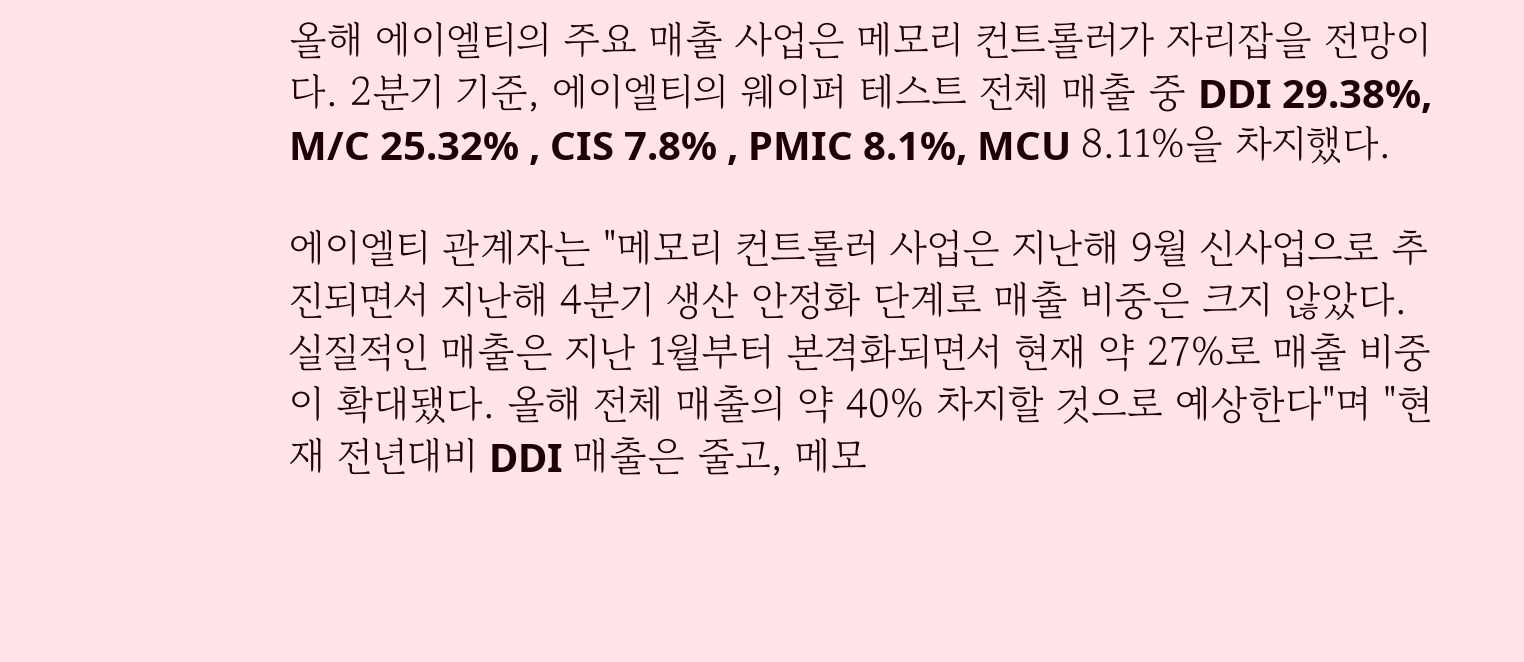올해 에이엘티의 주요 매출 사업은 메모리 컨트롤러가 자리잡을 전망이다. 2분기 기준, 에이엘티의 웨이퍼 테스트 전체 매출 중 DDI 29.38%, M/C 25.32% , CIS 7.8% , PMIC 8.1%, MCU 8.11%을 차지했다.

에이엘티 관계자는 "메모리 컨트롤러 사업은 지난해 9월 신사업으로 추진되면서 지난해 4분기 생산 안정화 단계로 매출 비중은 크지 않았다. 실질적인 매출은 지난 1월부터 본격화되면서 현재 약 27%로 매출 비중이 확대됐다. 올해 전체 매출의 약 40% 차지할 것으로 예상한다"며 "현재 전년대비 DDI 매출은 줄고, 메모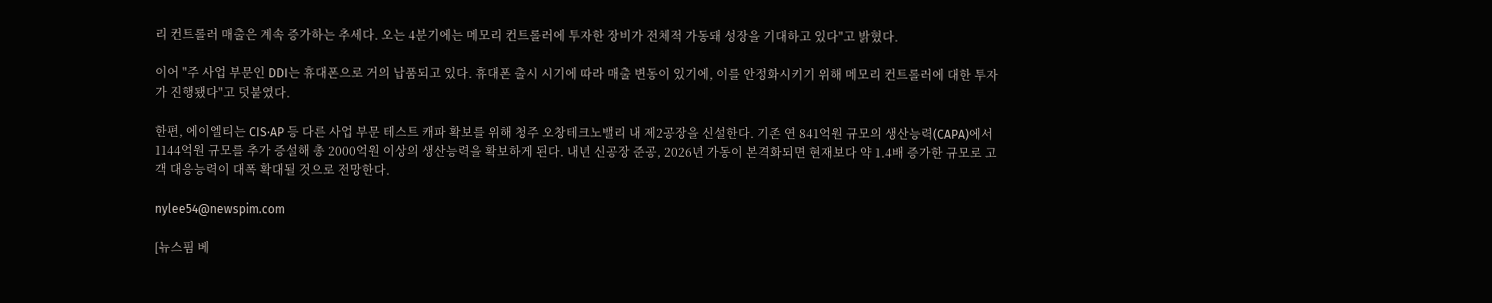리 컨트롤러 매출은 계속 증가하는 추세다. 오는 4분기에는 메모리 컨트롤러에 투자한 장비가 전체적 가동돼 성장을 기대하고 있다"고 밝혔다.

이어 "주 사업 부문인 DDI는 휴대폰으로 거의 납품되고 있다. 휴대폰 출시 시기에 따라 매출 변동이 있기에, 이를 안정화시키기 위해 메모리 컨트롤러에 대한 투자가 진행됐다"고 덧붙였다.

한편, 에이엘티는 CIS·AP 등 다른 사업 부문 테스트 캐파 확보를 위해 청주 오창테크노밸리 내 제2공장을 신설한다. 기존 연 841억원 규모의 생산능력(CAPA)에서 1144억원 규모를 추가 증설해 총 2000억원 이상의 생산능력을 확보하게 된다. 내년 신공장 준공, 2026년 가동이 본격화되면 현재보다 약 1.4배 증가한 규모로 고객 대응능력이 대폭 확대될 것으로 전망한다.

nylee54@newspim.com

[뉴스핌 베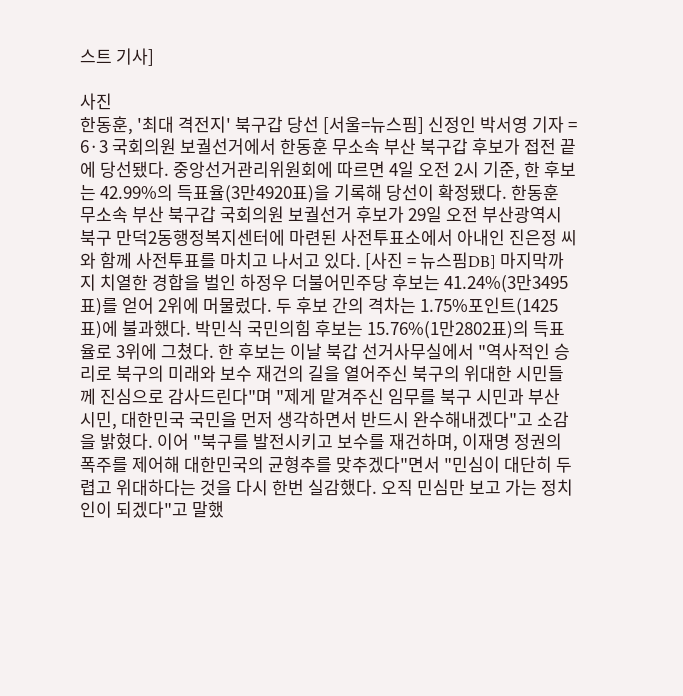스트 기사]

사진
한동훈, '최대 격전지' 북구갑 당선 [서울=뉴스핌] 신정인 박서영 기자 = 6·3 국회의원 보궐선거에서 한동훈 무소속 부산 북구갑 후보가 접전 끝에 당선됐다. 중앙선거관리위원회에 따르면 4일 오전 2시 기준, 한 후보는 42.99%의 득표율(3만4920표)을 기록해 당선이 확정됐다. 한동훈 무소속 부산 북구갑 국회의원 보궐선거 후보가 29일 오전 부산광역시 북구 만덕2동행정복지센터에 마련된 사전투표소에서 아내인 진은정 씨와 함께 사전투표를 마치고 나서고 있다. [사진 = 뉴스핌DB] 마지막까지 치열한 경합을 벌인 하정우 더불어민주당 후보는 41.24%(3만3495표)를 얻어 2위에 머물렀다. 두 후보 간의 격차는 1.75%포인트(1425표)에 불과했다. 박민식 국민의힘 후보는 15.76%(1만2802표)의 득표율로 3위에 그쳤다. 한 후보는 이날 북갑 선거사무실에서 "역사적인 승리로 북구의 미래와 보수 재건의 길을 열어주신 북구의 위대한 시민들께 진심으로 감사드린다"며 "제게 맡겨주신 임무를 북구 시민과 부산 시민, 대한민국 국민을 먼저 생각하면서 반드시 완수해내겠다"고 소감을 밝혔다. 이어 "북구를 발전시키고 보수를 재건하며, 이재명 정권의 폭주를 제어해 대한민국의 균형추를 맞추겠다"면서 "민심이 대단히 두렵고 위대하다는 것을 다시 한번 실감했다. 오직 민심만 보고 가는 정치인이 되겠다"고 말했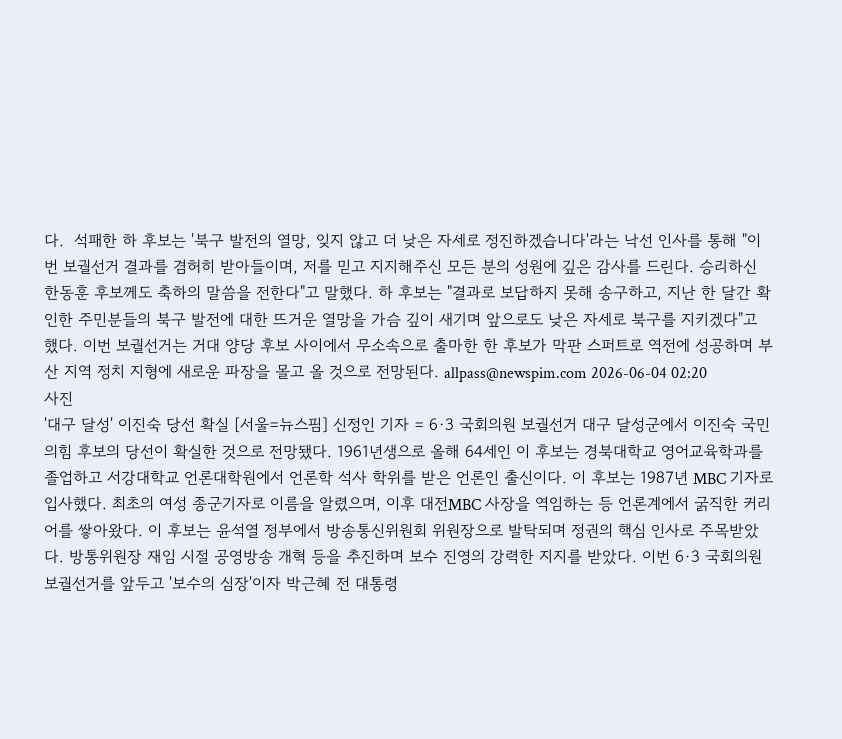다.  석패한 하 후보는 '북구 발전의 열망, 잊지 않고 더 낮은 자세로 정진하겠습니다'라는 낙선 인사를 통해 "이번 보궐선거 결과를 겸허히 받아들이며, 저를 믿고 지지해주신 모든 분의 성원에 깊은 감사를 드린다. 승리하신 한동훈 후보께도 축하의 말씀을 전한다"고 말했다. 하 후보는 "결과로 보답하지 못해 송구하고, 지난 한 달간 확인한 주민분들의 북구 발전에 대한 뜨거운 열망을 가슴 깊이 새기며 앞으로도 낮은 자세로 북구를 지키겠다"고 했다. 이번 보궐선거는 거대 양당 후보 사이에서 무소속으로 출마한 한 후보가 막판 스퍼트로 역전에 성공하며 부산 지역 정치 지형에 새로운 파장을 몰고 올 것으로 전망된다. allpass@newspim.com 2026-06-04 02:20
사진
'대구 달성' 이진숙 당선 확실 [서울=뉴스핌] 신정인 기자 = 6·3 국회의원 보궐선거 대구 달성군에서 이진숙 국민의힘 후보의 당선이 확실한 것으로 전망됐다. 1961년생으로 올해 64세인 이 후보는 경북대학교 영어교육학과를 졸업하고 서강대학교 언론대학원에서 언론학 석사 학위를 받은 언론인 출신이다. 이 후보는 1987년 MBC 기자로 입사했다. 최초의 여성 종군기자로 이름을 알렸으며, 이후 대전MBC 사장을 역임하는 등 언론계에서 굵직한 커리어를 쌓아왔다. 이 후보는 윤석열 정부에서 방송통신위원회 위원장으로 발탁되며 정권의 핵심 인사로 주목받았다. 방통위원장 재임 시절 공영방송 개혁 등을 추진하며 보수 진영의 강력한 지지를 받았다. 이번 6·3 국회의원 보궐선거를 앞두고 '보수의 심장'이자 박근혜 전 대통령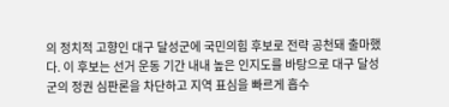의 정치적 고향인 대구 달성군에 국민의힘 후보로 전략 공천돼 출마했다. 이 후보는 선거 운동 기간 내내 높은 인지도를 바탕으로 대구 달성군의 정권 심판론을 차단하고 지역 표심을 빠르게 흡수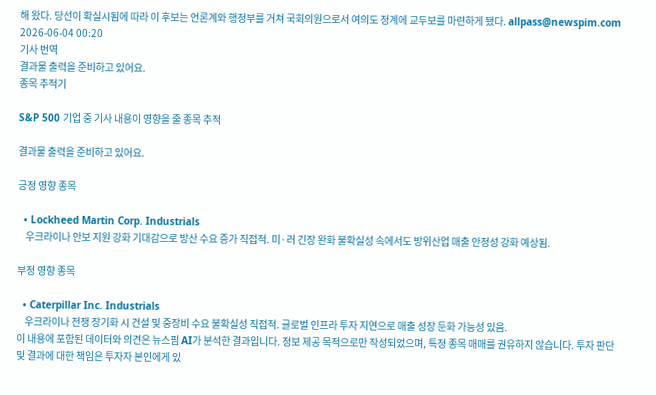해 왔다. 당선이 확실시됨에 따라 이 후보는 언론계와 행정부를 거쳐 국회의원으로서 여의도 정계에 교두보를 마련하게 됐다. allpass@newspim.com 2026-06-04 00:20
기사 번역
결과물 출력을 준비하고 있어요.
종목 추적기

S&P 500 기업 중 기사 내용이 영향을 줄 종목 추적

결과물 출력을 준비하고 있어요.

긍정 영향 종목

  • Lockheed Martin Corp. Industrials
    우크라이나 안보 지원 강화 기대감으로 방산 수요 증가 직접적. 미·러 긴장 완화 불확실성 속에서도 방위산업 매출 안정성 강화 예상됨.

부정 영향 종목

  • Caterpillar Inc. Industrials
    우크라이나 전쟁 장기화 시 건설 및 중장비 수요 불확실성 직접적. 글로벌 인프라 투자 지연으로 매출 성장 둔화 가능성 있음.
이 내용에 포함된 데이터와 의견은 뉴스핌 AI가 분석한 결과입니다. 정보 제공 목적으로만 작성되었으며, 특정 종목 매매를 권유하지 않습니다. 투자 판단 및 결과에 대한 책임은 투자자 본인에게 있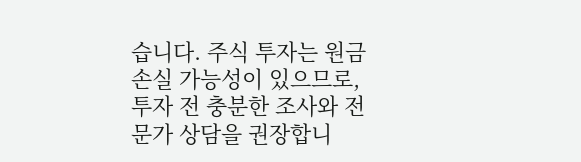습니다. 주식 투자는 원금 손실 가능성이 있으므로, 투자 전 충분한 조사와 전문가 상담을 권장합니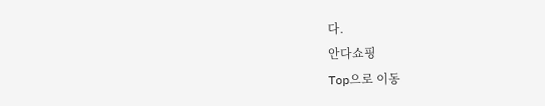다.
안다쇼핑
Top으로 이동